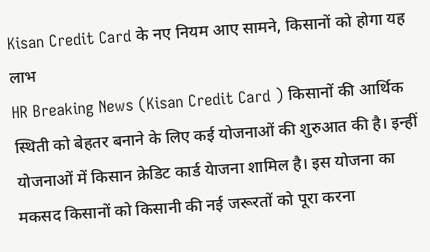Kisan Credit Card के नए नियम आए सामने, किसानों को होगा यह लाभ
HR Breaking News (Kisan Credit Card ) किसानों की आर्थिक स्थिती को बेहतर बनाने के लिए कई योजनाओं की शुरुआत की है। इन्हीं योजनाओं में किसान क्रेडिट कार्ड येाजना शामिल है। इस योजना का मकसद किसानों को किसानी की नई जरूरतों को पूरा करना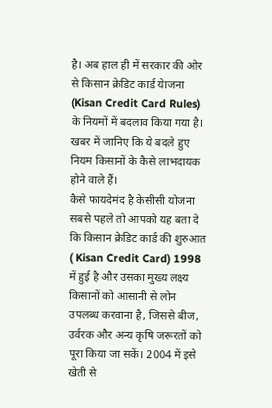है। अब हाल ही में सरकार की ओर से किसान क्रेडिट कार्ड येाजना (Kisan Credit Card Rules) के नियमों में बदलाव किया गया है। खबर में जानिए कि ये बदले हुए नियम किसानों के कैसे लाभदायक होने वाले हैं।
कैसे फायदेमंद है केसीसी योजना
सबसे पहले तो आपको यह बता दे कि किसान क्रेडिट कार्ड की शुरुआत ( Kisan Credit Card) 1998 में हुई है और उसका मुख्य लक्ष्य किसानों को आसानी से लोन उपलब्ध करवाना है, जिससे बीज, उर्वरक और अन्य कृषि जरूरतों को पूरा किया जा सकें। 2004 में इसे खेती से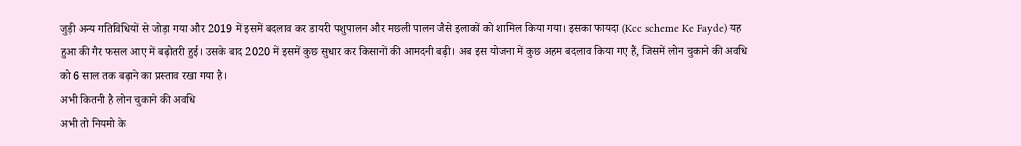जुड़ी अन्य गतिविधियों से जोड़ा गया और 2019 में इसमें बदलाव कर डायरी पशुपालन और मछली पालन जैसे इलाकों को शामिल किया गया। इसका फायदा (Kcc scheme Ke Fayde) यह हुआ की गैर फसल आए में बढ़ोतरी हुई। उसके बाद 2020 में इसमें कुछ सुधार कर किसानों की आमदनी बढ़ी। अब इस योजना में कुछ अहम बदलाव किया गए हैं, जिसमें लोन चुकाने की अवधि को 6 साल तक बढ़ाने का प्रस्ताव रखा गया है।
अभी कितनी है लोन चुकाने की अवधि
अभी तो नियमो के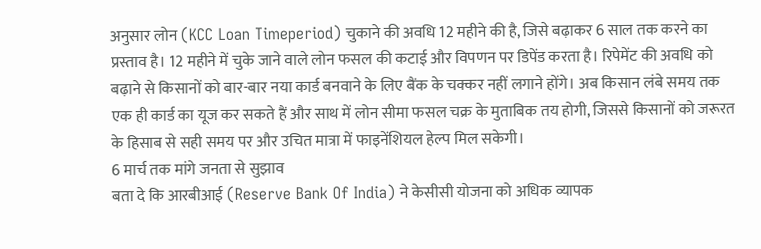अनुसार लोन (KCC Loan Timeperiod) चुकाने की अवधि 12 महीने की है, जिसे बढ़ाकर 6 साल तक करने का प्रस्ताव है। 12 महीने में चुके जाने वाले लोन फसल की कटाई और विपणन पर डिपेंड करता है। रिपेमेंट की अवधि को बढ़ाने से किसानों को बार-बार नया कार्ड बनवाने के लिए बैंक के चक्कर नहीं लगाने होंगे। अब किसान लंबे समय तक एक ही कार्ड का यूज कर सकते हैं और साथ में लोन सीमा फसल चक्र के मुताबिक तय होगी, जिससे किसानों को जरूरत के हिसाब से सही समय पर और उचित मात्रा में फाइनेंशियल हेल्प मिल सकेगी।
6 मार्च तक मांगे जनता से सुझाव
बता दे कि आरबीआई (Reserve Bank Of India) ने केसीसी योजना को अधिक व्यापक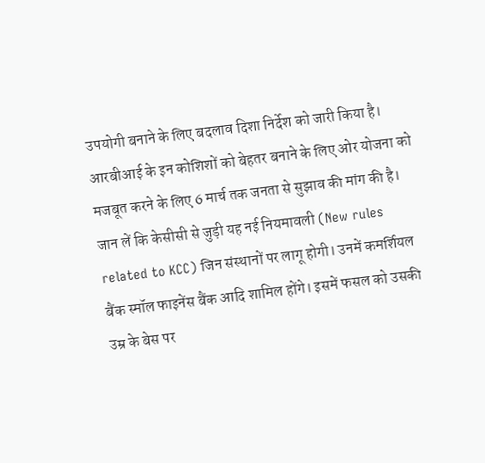उपयोगी बनाने के लिए बदलाव दिशा निर्देश को जारी किया है। आरबीआई के इन कोशिशों को बेहतर बनाने के लिए ओर योजना को मजबूत करने के लिए 6 मार्च तक जनता से सुझाव की मांग की है।
जान लें कि केसीसी से जुड़ी यह नई नियमावली (New rules related to KCC) जिन संस्थानों पर लागू होगी। उनमें कमर्शियल बैंक स्मॉल फाइनेंस बैंक आदि शामिल होंगे। इसमें फसल को उसकी उम्र के बेस पर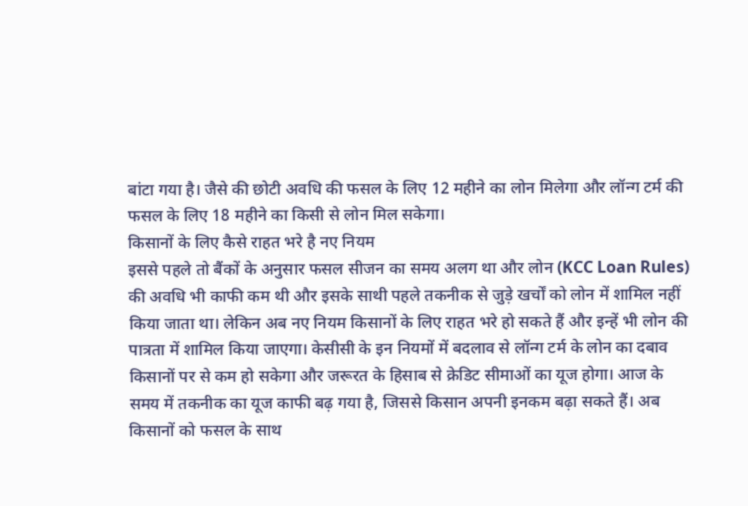बांटा गया है। जैसे की छोटी अवधि की फसल के लिए 12 महीने का लोन मिलेगा और लॉन्ग टर्म की फसल के लिए 18 महीने का किसी से लोन मिल सकेगा।
किसानों के लिए कैसे राहत भरे है नए नियम
इससे पहले तो बैंकों के अनुसार फसल सीजन का समय अलग था और लोन (KCC Loan Rules) की अवधि भी काफी कम थी और इसके साथी पहले तकनीक से जुड़े खर्चों को लोन में शामिल नहीं किया जाता था। लेकिन अब नए नियम किसानों के लिए राहत भरे हो सकते हैं और इन्हें भी लोन की पात्रता में शामिल किया जाएगा। केसीसी के इन नियमों में बदलाव से लॉन्ग टर्म के लोन का दबाव किसानों पर से कम हो सकेगा और जरूरत के हिसाब से क्रेडिट सीमाओं का यूज होगा। आज के समय में तकनीक का यूज काफी बढ़ गया है, जिससे किसान अपनी इनकम बढ़ा सकते हैं। अब किसानों को फसल के साथ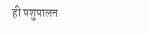ही पशुपालन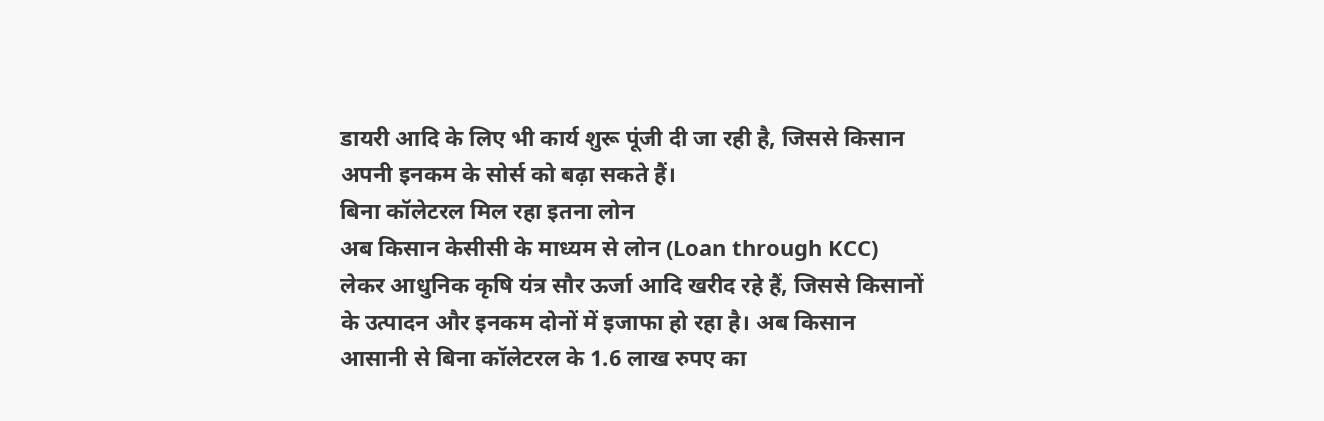डायरी आदि के लिए भी कार्य शुरू पूंजी दी जा रही है, जिससे किसान अपनी इनकम के सोर्स को बढ़ा सकते हैं।
बिना कॉलेटरल मिल रहा इतना लोन
अब किसान केसीसी के माध्यम से लोन (Loan through KCC) लेकर आधुनिक कृषि यंत्र सौर ऊर्जा आदि खरीद रहे हैं, जिससे किसानों के उत्पादन और इनकम दोनों में इजाफा हो रहा है। अब किसान आसानी से बिना कॉलेटरल के 1.6 लाख रुपए का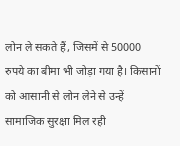लोन ले सकते हैं, जिसमें से 50000 रुपये का बीमा भी जोड़ा गया है। किसानों को आसानी से लोन लेने से उन्हें सामाजिक सुरक्षा मिल रही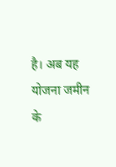है। अब यह योजना जमीन के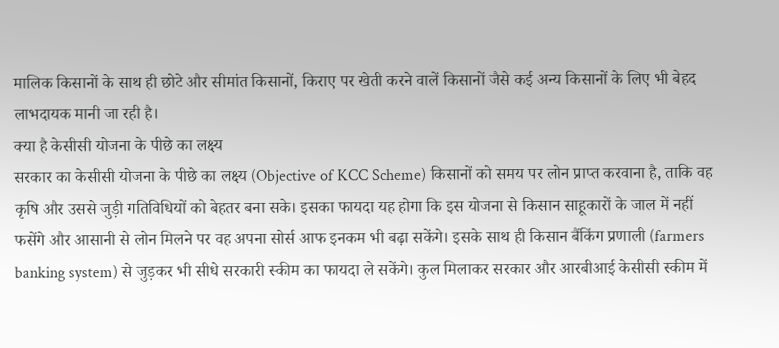मालिक किसानों के साथ ही छोटे और सीमांत किसानों, किराए पर खेती करने वालें किसानों जैसे कई अन्य किसानों के लिए भी बेहद लाभदायक मानी जा रही है।
क्या है केसीसी योजना के पीछे का लक्ष्य
सरकार का केसीसी योजना के पीछे का लक्ष्य (Objective of KCC Scheme) किसानों को समय पर लोन प्राप्त करवाना है, ताकि वह कृषि और उससे जुड़ी गतिविधियों को बेहतर बना सके। इसका फायदा यह होगा कि इस योजना से किसान साहूकारों के जाल में नहीं फसेंगे और आसानी से लोन मिलने पर वह अपना सोर्स आफ इनकम भी बढ़ा सकेंगे। इसके साथ ही किसान बैंकिंग प्रणाली (farmers banking system) से जुड़कर भी सीधे सरकारी स्कीम का फायदा ले सकेंगे। कुल मिलाकर सरकार और आरबीआई केसीसी स्कीम में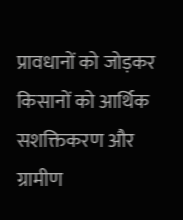प्रावधानों को जोड़कर किसानों को आर्थिक सशक्तिकरण और ग्रामीण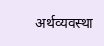अर्थव्यवस्था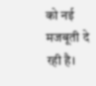को नई मजबूती दे रही है।